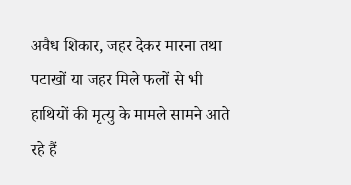अवैध शिकार, जहर देकर मारना तथा पटाखों या जहर मिले फलों से भी हाथियों की मृत्यु के मामले सामने आते रहे हैं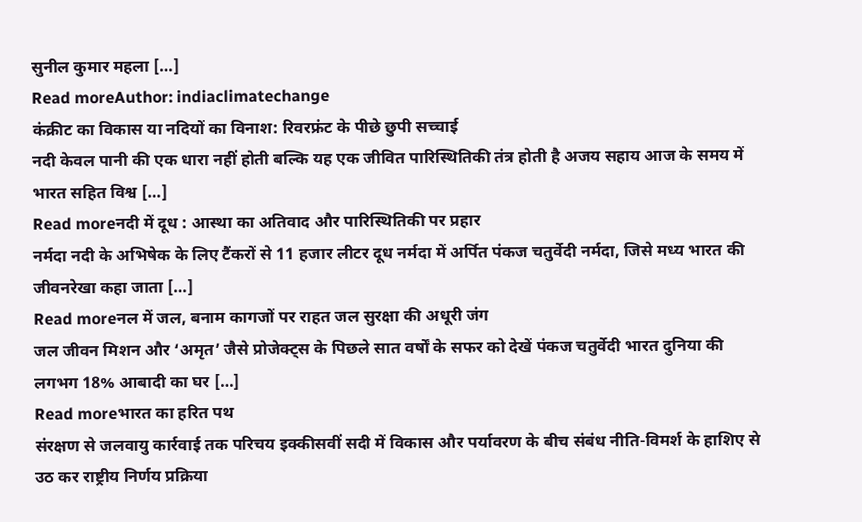सुनील कुमार महला […]
Read moreAuthor: indiaclimatechange
कंक्रीट का विकास या नदियों का विनाश: रिवरफ्रंट के पीछे छुपी सच्चाई
नदी केवल पानी की एक धारा नहीं होती बल्कि यह एक जीवित पारिस्थितिकी तंत्र होती है अजय सहाय आज के समय में भारत सहित विश्व […]
Read moreनदी में दूध : आस्था का अतिवाद और पारिस्थितिकी पर प्रहार
नर्मदा नदी के अभिषेक के लिए टैंकरों से 11 हजार लीटर दूध नर्मदा में अर्पित पंकज चतुर्वेदी नर्मदा, जिसे मध्य भारत की जीवनरेखा कहा जाता […]
Read moreनल में जल, बनाम कागजों पर राहत जल सुरक्षा की अधूरी जंग
जल जीवन मिशन और ‘अमृत’ जैसे प्रोजेक्ट्स के पिछले सात वर्षों के सफर को देखें पंकज चतुर्वेदी भारत दुनिया की लगभग 18% आबादी का घर […]
Read moreभारत का हरित पथ
संरक्षण से जलवायु कार्रवाई तक परिचय इक्कीसवीं सदी में विकास और पर्यावरण के बीच संबंध नीति-विमर्श के हाशिए से उठ कर राष्ट्रीय निर्णय प्रक्रिया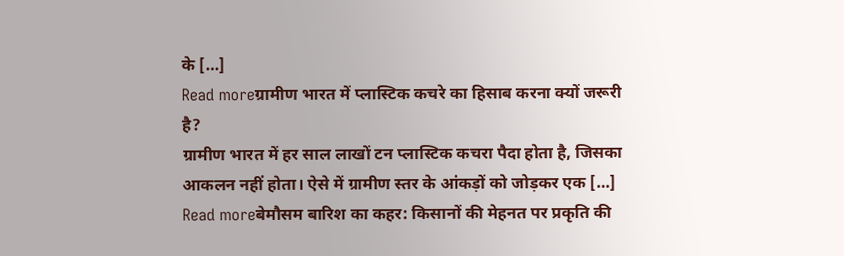के […]
Read moreग्रामीण भारत में प्लास्टिक कचरे का हिसाब करना क्यों जरूरी है?
ग्रामीण भारत में हर साल लाखों टन प्लास्टिक कचरा पैदा होता है, जिसका आकलन नहीं होता। ऐसे में ग्रामीण स्तर के आंकड़ों को जोड़कर एक […]
Read moreबेमौसम बारिश का कहर: किसानों की मेहनत पर प्रकृति की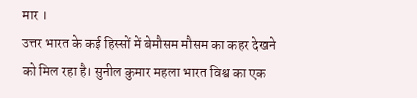मार ।
उत्तर भारत के कई हिस्सों में बेमौसम मौसम का कहर देखने को मिल रहा है। सुनील कुमार महला भारत विश्व का एक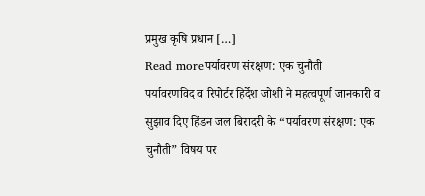प्रमुख कृषि प्रधान […]
Read moreपर्यावरण संरक्षण: एक चुनौती
पर्यावरणविद व रिपोर्टर हिर्देश जोशी ने महत्वपूर्ण जानकारी व सुझाव दिए हिंडन जल बिरादरी के “पर्यावरण संरक्षण: एक चुनौती” विषय पर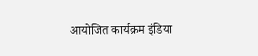आयोजित कार्यक्रम इंडिया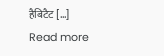हैबिटैट […]
Read more